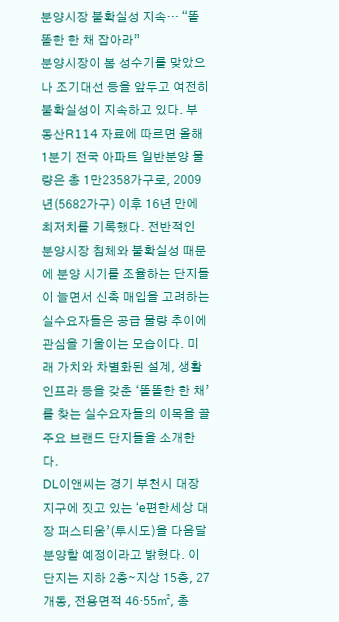분양시장 불확실성 지속… “똘똘한 한 채 잡아라”
분양시장이 봄 성수기를 맞았으나 조기대선 등을 앞두고 여전히 불확실성이 지속하고 있다. 부동산R114 자료에 따르면 올해 1분기 전국 아파트 일반분양 물량은 총 1만2358가구로, 2009년(5682가구) 이후 16년 만에 최저치를 기록했다. 전반적인 분양시장 침체와 불확실성 때문에 분양 시기를 조율하는 단지들이 늘면서 신축 매입을 고려하는 실수요자들은 공급 물량 추이에 관심을 기울이는 모습이다. 미래 가치와 차별화된 설계, 생활 인프라 등을 갖춘 ‘똘똘한 한 채’를 찾는 실수요자들의 이목을 끌 주요 브랜드 단지들을 소개한다.
DL이앤씨는 경기 부천시 대장지구에 짓고 있는 ‘e편한세상 대장 퍼스티움’(투시도)을 다음달 분양할 예정이라고 밝혔다. 이 단지는 지하 2층∼지상 15층, 27개동, 전용면적 46·55㎡, 총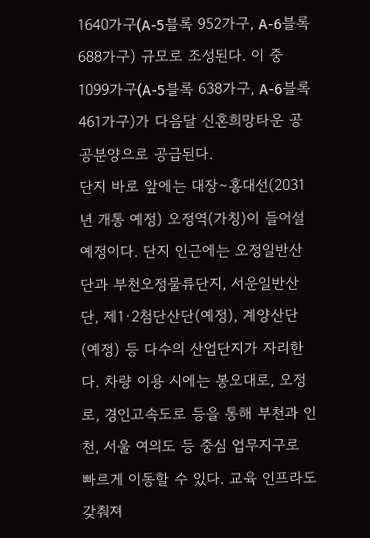1640가구(A-5블록 952가구, A-6블록 688가구) 규모로 조성된다. 이 중 1099가구(A-5블록 638가구, A-6블록 461가구)가 다음달 신혼희망타운 공공분양으로 공급된다.
단지 바로 앞에는 대장∼홍대선(2031년 개통 예정) 오정역(가칭)이 들어설 예정이다. 단지 인근에는 오정일반산단과 부천오정물류단지, 서운일반산단, 제1·2첨단산단(예정), 계양산단(예정) 등 다수의 산업단지가 자리한다. 차량 이용 시에는 봉오대로, 오정로, 경인고속도로 등을 통해 부천과 인천, 서울 여의도 등 중심 업무지구로 빠르게 이동할 수 있다. 교육 인프라도 갖춰져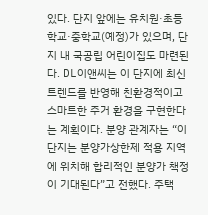있다. 단지 앞에는 유치원·초등학교·중학교(예정)가 있으며, 단지 내 국공립 어린이집도 마련된다. DL이앤씨는 이 단지에 최신 트렌드를 반영해 친환경적이고 스마트한 주거 환경을 구현한다는 계획이다. 분양 관계자는 “이 단지는 분양가상한제 적용 지역에 위치해 합리적인 분양가 책정이 기대된다”고 전했다. 주택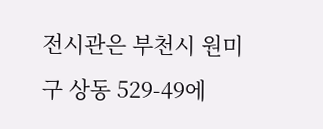전시관은 부천시 원미구 상동 529-49에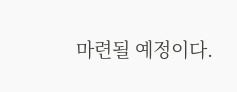마련될 예정이다.